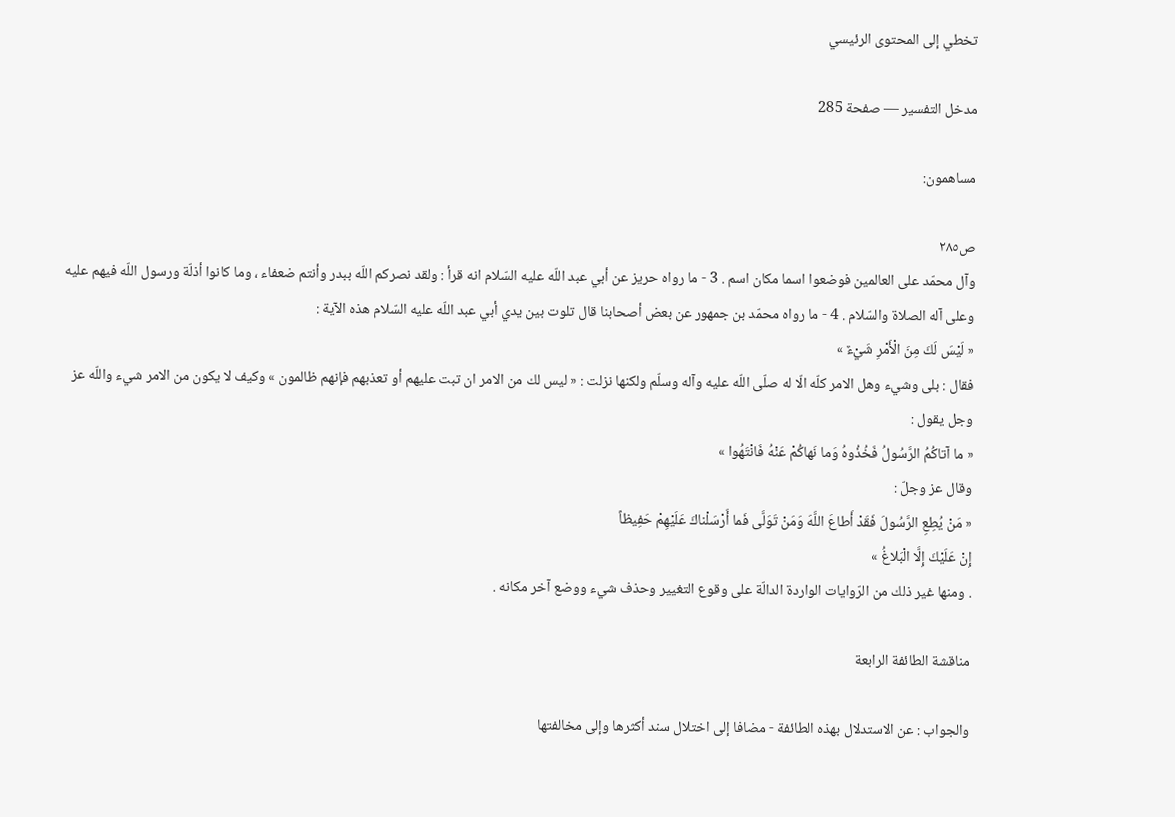تخطي إلى المحتوى الرئيسي

مدخل التفسير — صفحة 285

مساهمون:

ص٢٨٥
وآل محمّد على العالمين فوضعوا اسما مكان اسم . 3 - ما رواه حريز عن أبي عبد اللّه عليه السّلام انه قرأ : ولقد نصركم اللّه ببدر وأنتم ضعفاء ، وما كانوا أذلّة ورسول اللّه فيهم عليه وعلى آله الصلاة والسّلام . 4 - ما رواه محمّد بن جمهور عن بعض أصحابنا قال تلوت بين يدي أبي عبد اللّه عليه السّلام هذه الآية :
« لَيْسَ لَكَ مِنَ الْأَمْرِ شَيْءٌ »
فقال : بلى وشيء وهل الامر كلّه الّا له صلّى اللّه عليه وآله وسلّم ولكنها نزلت : « ليس لك من الامر ان تبت عليهم أو تعذبهم فإنهم ظالمون » وكيف لا يكون من الامر شيء واللّه عز وجل يقول :
« ما آتاكُمُ الرَّسُولُ فَخُذُوهُ وَما نَهاكُمْ عَنْهُ فَانْتَهُوا »
وقال عز وجلّ :
« مَنْ يُطِعِ الرَّسُولَ فَقَدْ أَطاعَ اللَّهَ وَمَنْ تَوَلَّى فَما أَرْسَلْناكَ عَلَيْهِمْ حَفِيظاً
إِنْ عَلَيْكَ إِلَّا الْبَلاغُ »
. ومنها غير ذلك من الرّوايات الواردة الدالّة على وقوع التغيير وحذف شيء ووضع آخر مكانه .

مناقشة الطائفة الرابعة

والجواب : عن الاستدلال بهذه الطائفة - مضافا إلى اختلال سند أكثرها وإلى مخالفتها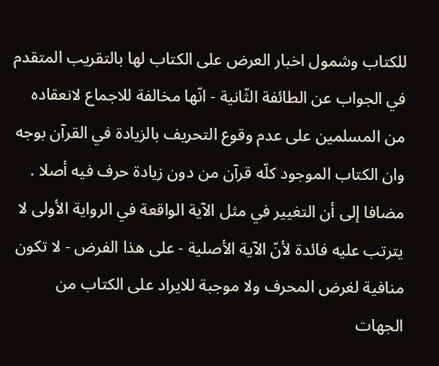للكتاب وشمول اخبار العرض على الكتاب لها بالتقريب المتقدم في الجواب عن الطائفة الثّانية - انّها مخالفة للاجماع لانعقاده من المسلمين على عدم وقوع التحريف بالزيادة في القرآن بوجه وان الكتاب الموجود كلّه قرآن من دون زيادة حرف فيه أصلا . مضافا إلى أن التغيير في مثل الآية الواقعة في الرواية الأولى لا يترتب عليه فائدة لأنّ الآية الأصلية - على هذا الفرض - لا تكون منافية لغرض المحرف ولا موجبة للايراد على الكتاب من الجهات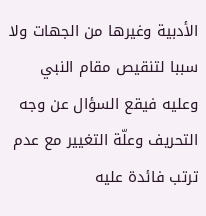الأدبية وغيرها من الجهات ولا سببا لتنقيص مقام النبي وعليه فيقع السؤال عن وجه التحريف وعلّة التغيير مع عدم ترتب فائدة عليه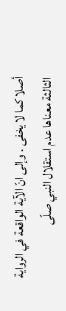أصلا كما لا يخفى . وإلى انّ الآية الواقعة في الرواية الثالثة معناها عدم استقلال النبي صلّى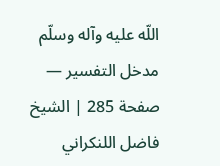اللّه عليه وآله وسلّم
مدخل التفسير — صفحة 285 | الشيخ فاضل اللنكراني